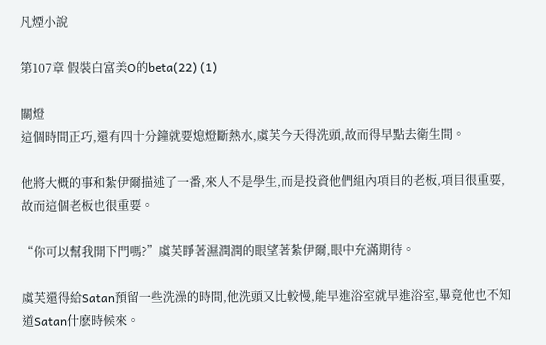凡煙小說

第107章 假裝白富美O的beta(22) (1)

關燈
這個時間正巧,還有四十分鐘就要熄燈斷熱水,虞芙今天得洗頭,故而得早點去衛生間。

他將大概的事和紮伊爾描述了一番,來人不是學生,而是投資他們組內項目的老板,項目很重要,故而這個老板也很重要。

“你可以幫我開下門嗎?”虞芙睜著濕潤潤的眼望著紮伊爾,眼中充滿期待。

虞芙還得給Satan預留一些洗澡的時間,他洗頭又比較慢,能早進浴室就早進浴室,畢竟他也不知道Satan什麽時候來。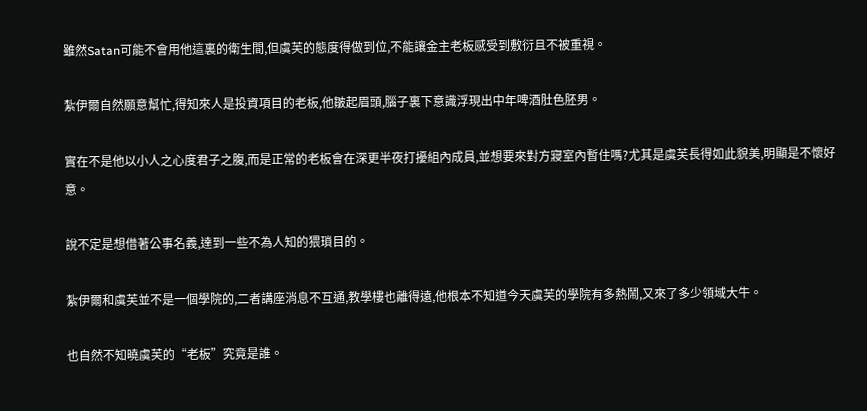雖然Satan可能不會用他這裏的衛生間,但虞芙的態度得做到位,不能讓金主老板感受到敷衍且不被重視。

紮伊爾自然願意幫忙,得知來人是投資項目的老板,他皺起眉頭,腦子裏下意識浮現出中年啤酒肚色胚男。

實在不是他以小人之心度君子之腹,而是正常的老板會在深更半夜打擾組內成員,並想要來對方寢室內暫住嗎?尤其是虞芙長得如此貌美,明顯是不懷好意。

說不定是想借著公事名義,達到一些不為人知的猥瑣目的。

紮伊爾和虞芙並不是一個學院的,二者講座消息不互通,教學樓也離得遠,他根本不知道今天虞芙的學院有多熱鬧,又來了多少領域大牛。

也自然不知曉虞芙的“老板”究竟是誰。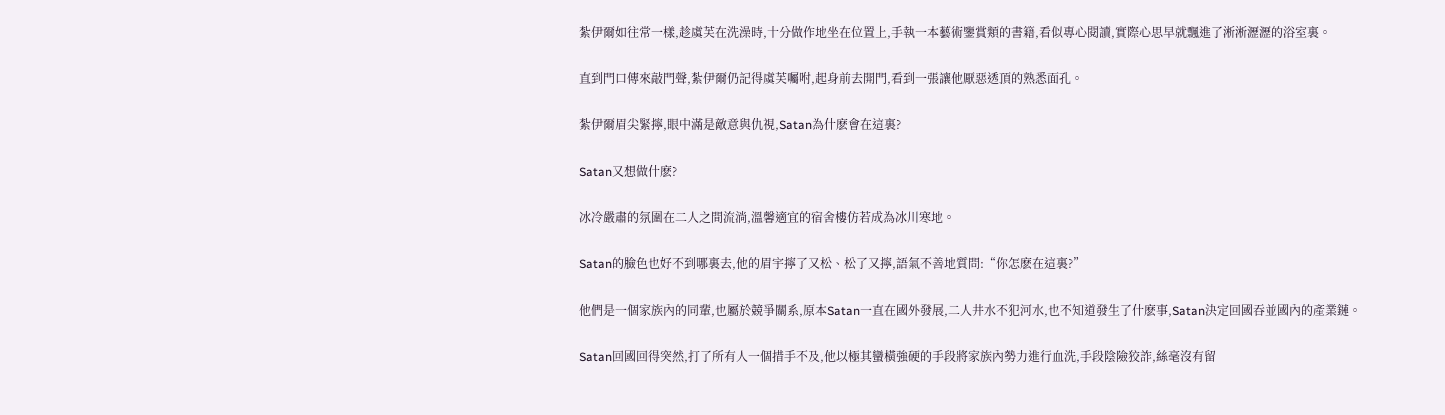紮伊爾如往常一樣,趁虞芙在洗澡時,十分做作地坐在位置上,手執一本藝術鑒賞類的書籍,看似專心閱讀,實際心思早就飄進了淅淅瀝瀝的浴室裏。

直到門口傳來敲門聲,紮伊爾仍記得虞芙囑咐,起身前去開門,看到一張讓他厭惡透頂的熟悉面孔。

紮伊爾眉尖緊擰,眼中滿是敵意與仇視,Satan為什麽會在這裏?

Satan又想做什麽?

冰冷嚴肅的氛圍在二人之間流淌,溫馨適宜的宿舍樓仿若成為冰川寒地。

Satan的臉色也好不到哪裏去,他的眉宇擰了又松、松了又擰,語氣不善地質問:“你怎麽在這裏?”

他們是一個家族內的同輩,也屬於競爭關系,原本Satan一直在國外發展,二人井水不犯河水,也不知道發生了什麽事,Satan決定回國吞並國內的產業鏈。

Satan回國回得突然,打了所有人一個措手不及,他以極其蠻橫強硬的手段將家族內勢力進行血洗,手段陰險狡詐,絲毫沒有留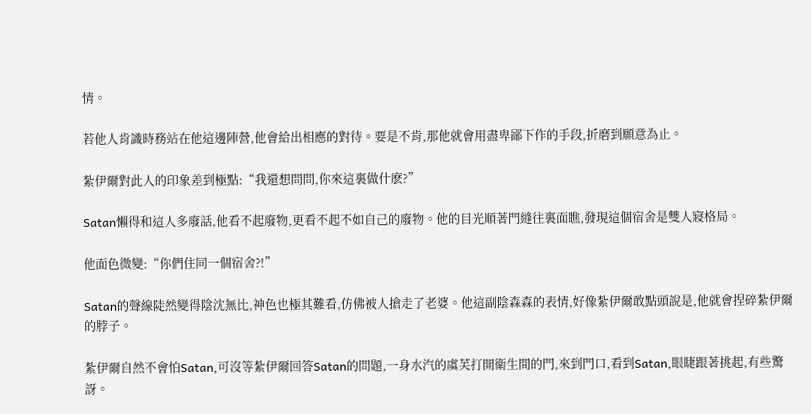情。

若他人肯識時務站在他這邊陣營,他會給出相應的對待。要是不肯,那他就會用盡卑鄙下作的手段,折磨到願意為止。

紮伊爾對此人的印象差到極點:“我還想問問,你來這裏做什麽?”

Satan懶得和這人多廢話,他看不起廢物,更看不起不如自己的廢物。他的目光順著門縫往裏面瞧,發現這個宿舍是雙人寢格局。

他面色微變:“你們住同一個宿舍?!”

Satan的聲線陡然變得陰沈無比,神色也極其難看,仿佛被人搶走了老婆。他這副陰森森的表情,好像紮伊爾敢點頭說是,他就會捏碎紮伊爾的脖子。

紮伊爾自然不會怕Satan,可沒等紮伊爾回答Satan的問題,一身水汽的虞芙打開衛生間的門,來到門口,看到Satan,眼睫跟著挑起,有些驚訝。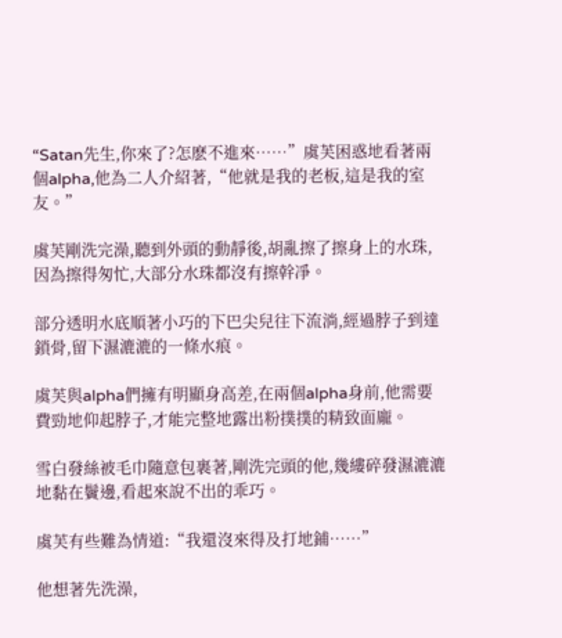“Satan先生,你來了?怎麽不進來……”虞芙困惑地看著兩個alpha,他為二人介紹著,“他就是我的老板,這是我的室友。”

虞芙剛洗完澡,聽到外頭的動靜後,胡亂擦了擦身上的水珠,因為擦得匆忙,大部分水珠都沒有擦幹凈。

部分透明水底順著小巧的下巴尖兒往下流淌,經過脖子到達鎖骨,留下濕漉漉的一條水痕。

虞芙與alpha們擁有明顯身高差,在兩個alpha身前,他需要費勁地仰起脖子,才能完整地露出粉撲撲的精致面龐。

雪白發絲被毛巾隨意包裹著,剛洗完頭的他,幾縷碎發濕漉漉地黏在鬢邊,看起來說不出的乖巧。

虞芙有些難為情道:“我還沒來得及打地鋪……”

他想著先洗澡,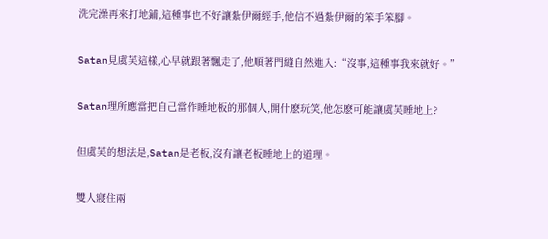洗完澡再來打地鋪,這種事也不好讓紮伊爾經手,他信不過紮伊爾的笨手笨腳。

Satan見虞芙這樣,心早就跟著飄走了,他順著門縫自然進入:“沒事,這種事我來就好。”

Satan理所應當把自己當作睡地板的那個人,開什麽玩笑,他怎麽可能讓虞芙睡地上?

但虞芙的想法是,Satan是老板,沒有讓老板睡地上的道理。

雙人寢住兩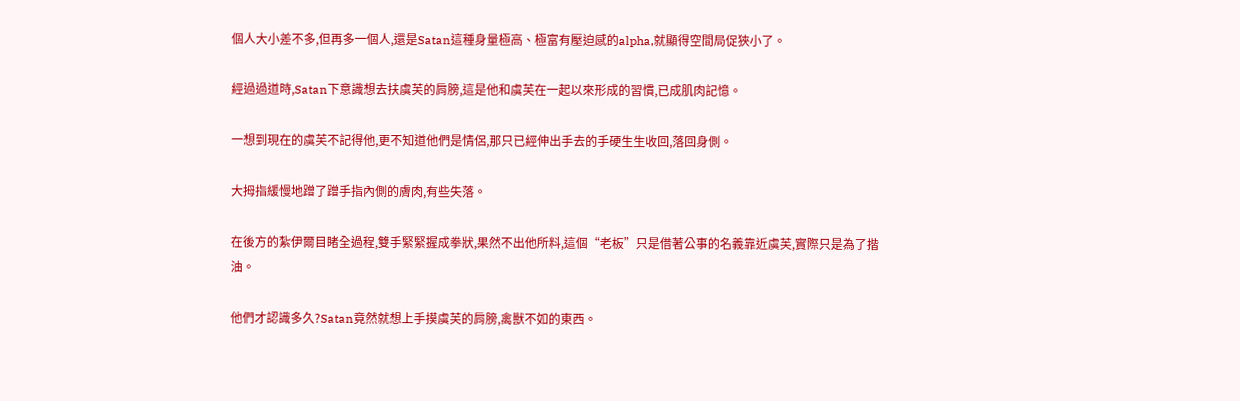個人大小差不多,但再多一個人,還是Satan這種身量極高、極富有壓迫感的alpha,就顯得空間局促狹小了。

經過過道時,Satan下意識想去扶虞芙的肩膀,這是他和虞芙在一起以來形成的習慣,已成肌肉記憶。

一想到現在的虞芙不記得他,更不知道他們是情侶,那只已經伸出手去的手硬生生收回,落回身側。

大拇指緩慢地蹭了蹭手指內側的膚肉,有些失落。

在後方的紮伊爾目睹全過程,雙手緊緊握成拳狀,果然不出他所料,這個“老板”只是借著公事的名義靠近虞芙,實際只是為了揩油。

他們才認識多久?Satan竟然就想上手摸虞芙的肩膀,禽獸不如的東西。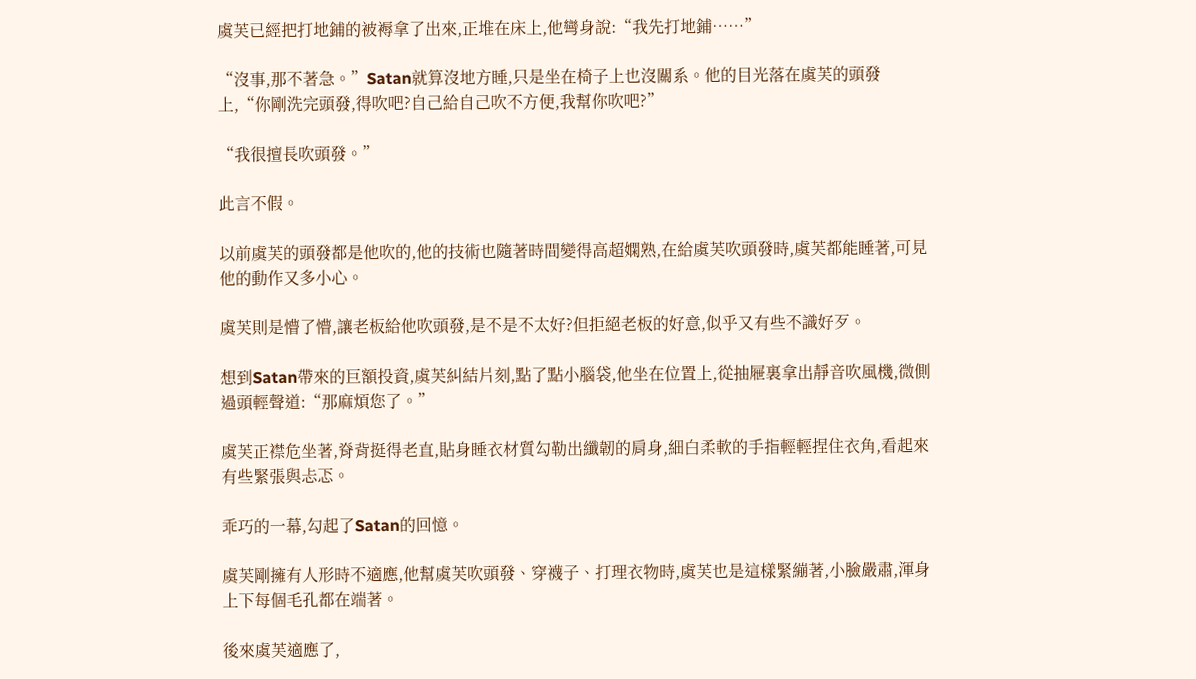虞芙已經把打地鋪的被褥拿了出來,正堆在床上,他彎身說:“我先打地鋪……”

“沒事,那不著急。”Satan就算沒地方睡,只是坐在椅子上也沒關系。他的目光落在虞芙的頭發上,“你剛洗完頭發,得吹吧?自己給自己吹不方便,我幫你吹吧?”

“我很擅長吹頭發。”

此言不假。

以前虞芙的頭發都是他吹的,他的技術也隨著時間變得高超嫻熟,在給虞芙吹頭發時,虞芙都能睡著,可見他的動作又多小心。

虞芙則是懵了懵,讓老板給他吹頭發,是不是不太好?但拒絕老板的好意,似乎又有些不識好歹。

想到Satan帶來的巨額投資,虞芙糾結片刻,點了點小腦袋,他坐在位置上,從抽屜裏拿出靜音吹風機,微側過頭輕聲道:“那麻煩您了。”

虞芙正襟危坐著,脊背挺得老直,貼身睡衣材質勾勒出纖韌的肩身,細白柔軟的手指輕輕捏住衣角,看起來有些緊張與忐忑。

乖巧的一幕,勾起了Satan的回憶。

虞芙剛擁有人形時不適應,他幫虞芙吹頭發、穿襪子、打理衣物時,虞芙也是這樣緊繃著,小臉嚴肅,渾身上下每個毛孔都在端著。

後來虞芙適應了,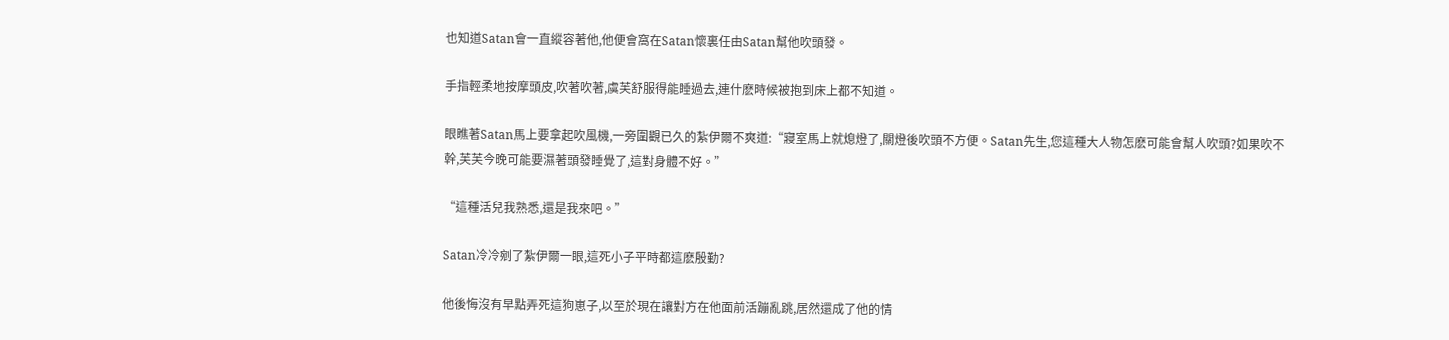也知道Satan會一直縱容著他,他便會窩在Satan懷裏任由Satan幫他吹頭發。

手指輕柔地按摩頭皮,吹著吹著,虞芙舒服得能睡過去,連什麽時候被抱到床上都不知道。

眼瞧著Satan馬上要拿起吹風機,一旁圍觀已久的紮伊爾不爽道:“寢室馬上就熄燈了,關燈後吹頭不方便。Satan先生,您這種大人物怎麽可能會幫人吹頭?如果吹不幹,芙芙今晚可能要濕著頭發睡覺了,這對身體不好。”

“這種活兒我熟悉,還是我來吧。”

Satan冷冷剜了紮伊爾一眼,這死小子平時都這麽殷勤?

他後悔沒有早點弄死這狗崽子,以至於現在讓對方在他面前活蹦亂跳,居然還成了他的情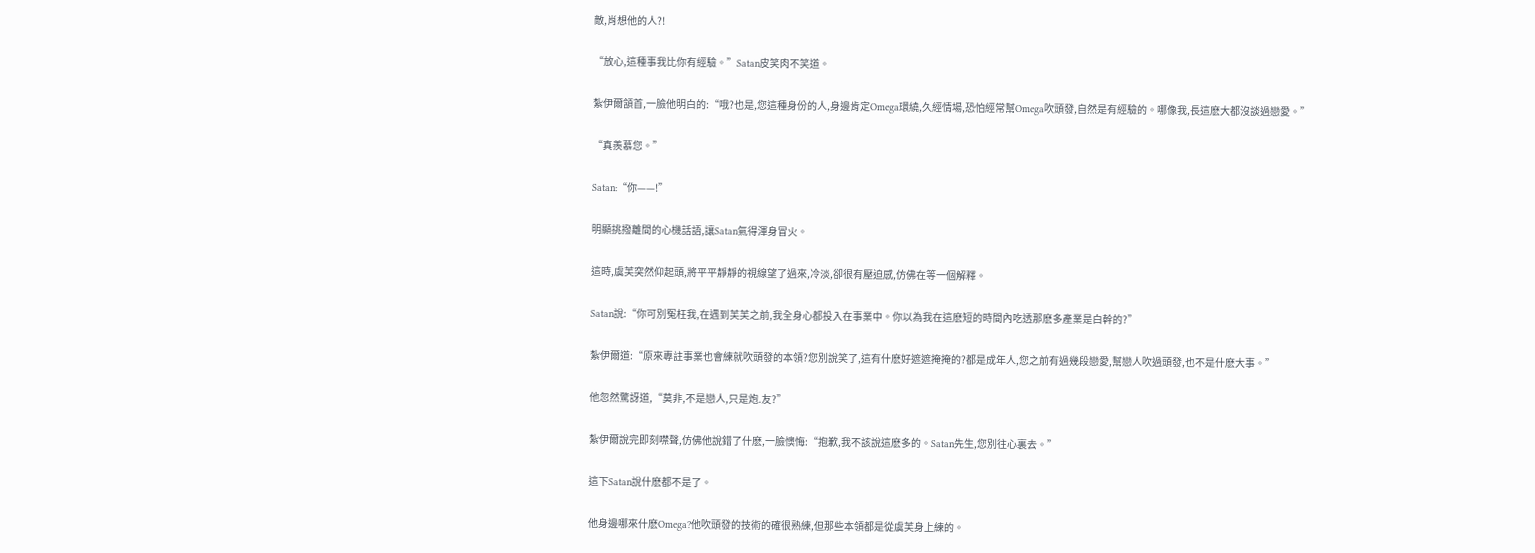敵,肖想他的人?!

“放心,這種事我比你有經驗。”Satan皮笑肉不笑道。

紮伊爾頷首,一臉他明白的:“哦?也是,您這種身份的人,身邊肯定Omega環繞,久經情場,恐怕經常幫Omega吹頭發,自然是有經驗的。哪像我,長這麽大都沒談過戀愛。”

“真羨慕您。”

Satan:“你——!”

明顯挑撥離間的心機話語,讓Satan氣得渾身冒火。

這時,虞芙突然仰起頭,將平平靜靜的視線望了過來,冷淡,卻很有壓迫感,仿佛在等一個解釋。

Satan說:“你可別冤枉我,在遇到芙芙之前,我全身心都投入在事業中。你以為我在這麽短的時間內吃透那麽多產業是白幹的?”

紮伊爾道:“原來專註事業也會練就吹頭發的本領?您別說笑了,這有什麽好遮遮掩掩的?都是成年人,您之前有過幾段戀愛,幫戀人吹過頭發,也不是什麽大事。”

他忽然驚訝道,“莫非,不是戀人,只是炮.友?”

紮伊爾說完即刻噤聲,仿佛他說錯了什麽,一臉懊悔:“抱歉,我不該說這麽多的。Satan先生,您別往心裏去。”

這下Satan說什麽都不是了。

他身邊哪來什麽Omega?他吹頭發的技術的確很熟練,但那些本領都是從虞芙身上練的。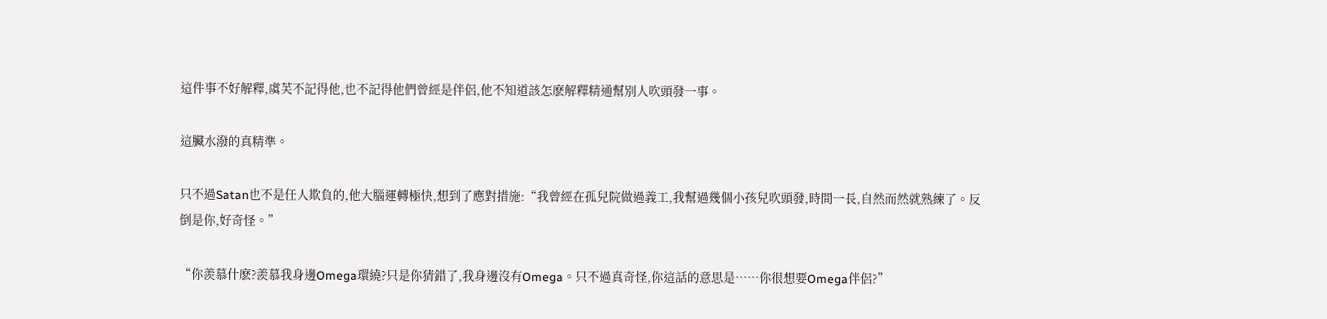這件事不好解釋,虞芙不記得他,也不記得他們曾經是伴侶,他不知道該怎麽解釋精通幫別人吹頭發一事。

這臟水潑的真精準。

只不過Satan也不是任人欺負的,他大腦運轉極快,想到了應對措施:“我曾經在孤兒院做過義工,我幫過幾個小孩兒吹頭發,時間一長,自然而然就熟練了。反倒是你,好奇怪。”

“你羨慕什麽?羨慕我身邊Omega環繞?只是你猜錯了,我身邊沒有Omega。只不過真奇怪,你這話的意思是……你很想要Omega伴侶?”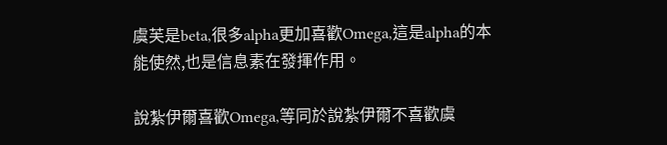虞芙是beta,很多alpha更加喜歡Omega,這是alpha的本能使然,也是信息素在發揮作用。

說紮伊爾喜歡Omega,等同於說紮伊爾不喜歡虞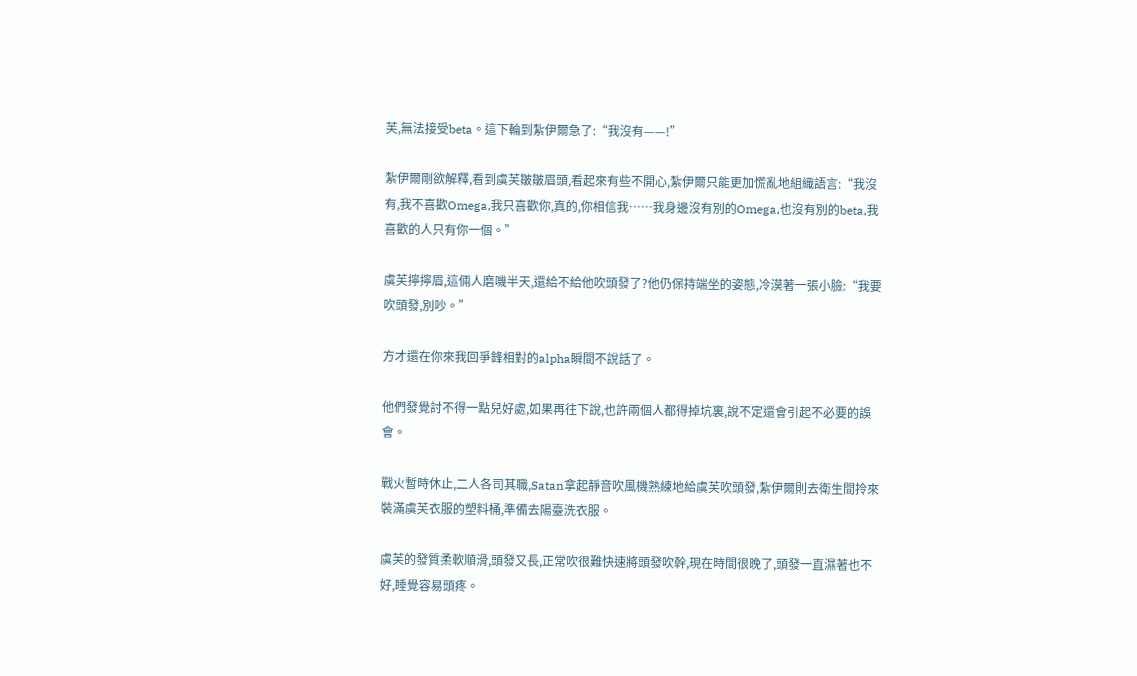芙,無法接受beta。這下輪到紮伊爾急了:“我沒有——!”

紮伊爾剛欲解釋,看到虞芙皺皺眉頭,看起來有些不開心,紮伊爾只能更加慌亂地組織語言:“我沒有,我不喜歡Omega,我只喜歡你,真的,你相信我……我身邊沒有別的Omega,也沒有別的beta,我喜歡的人只有你一個。”

虞芙擰擰眉,這倆人磨嘰半天,還給不給他吹頭發了?他仍保持端坐的姿態,冷漠著一張小臉:“我要吹頭發,別吵。”

方才還在你來我回爭鋒相對的alpha瞬間不說話了。

他們發覺討不得一點兒好處,如果再往下說,也許兩個人都得掉坑裏,說不定還會引起不必要的誤會。

戰火暫時休止,二人各司其職,Satan拿起靜音吹風機熟練地給虞芙吹頭發,紮伊爾則去衛生間拎來裝滿虞芙衣服的塑料桶,準備去陽臺洗衣服。

虞芙的發質柔軟順滑,頭發又長,正常吹很難快速將頭發吹幹,現在時間很晚了,頭發一直濕著也不好,睡覺容易頭疼。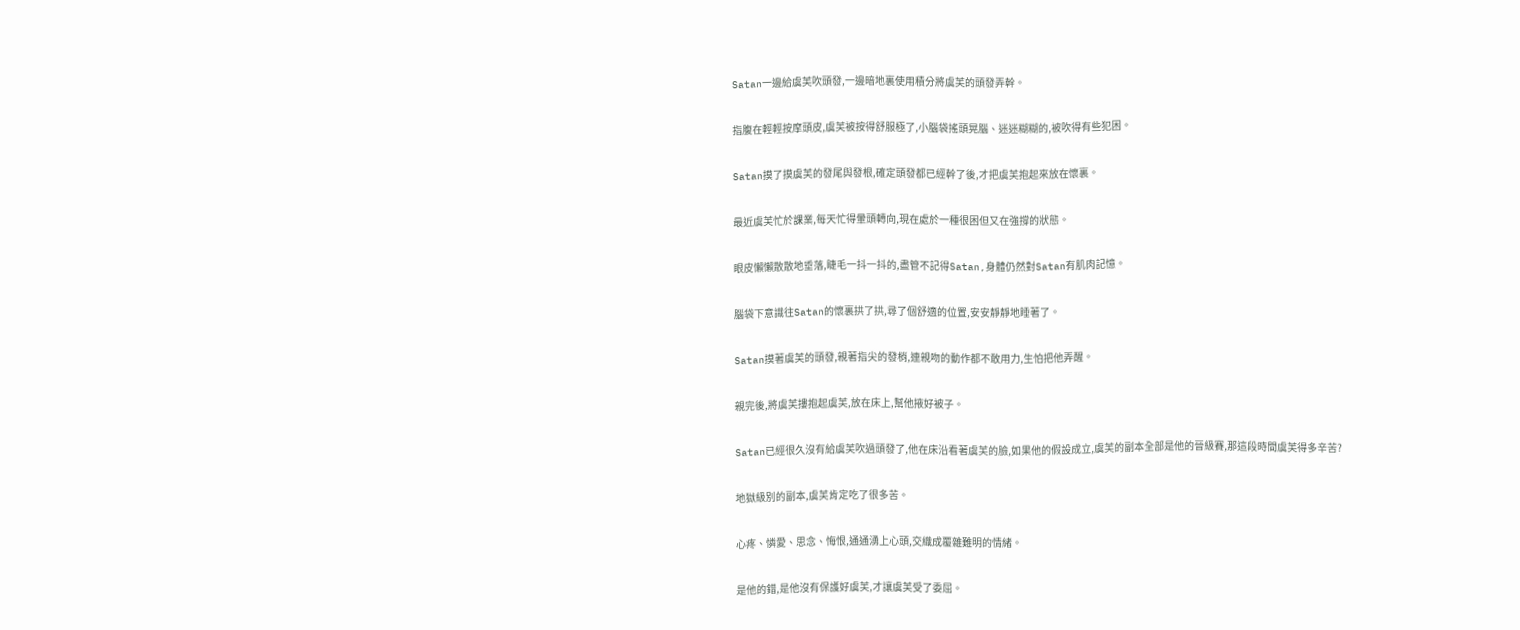Satan一邊給虞芙吹頭發,一邊暗地裏使用積分將虞芙的頭發弄幹。

指腹在輕輕按摩頭皮,虞芙被按得舒服極了,小腦袋搖頭晃腦、迷迷糊糊的,被吹得有些犯困。

Satan摸了摸虞芙的發尾與發根,確定頭發都已經幹了後,才把虞芙抱起來放在懷裏。

最近虞芙忙於課業,每天忙得暈頭轉向,現在處於一種很困但又在強撐的狀態。

眼皮懶懶散散地垂落,睫毛一抖一抖的,盡管不記得Satan,身體仍然對Satan有肌肉記憶。

腦袋下意識往Satan的懷裏拱了拱,尋了個舒適的位置,安安靜靜地睡著了。

Satan摸著虞芙的頭發,親著指尖的發梢,連親吻的動作都不敢用力,生怕把他弄醒。

親完後,將虞芙摟抱起虞芙,放在床上,幫他掖好被子。

Satan已經很久沒有給虞芙吹過頭發了,他在床沿看著虞芙的臉,如果他的假設成立,虞芙的副本全部是他的晉級賽,那這段時間虞芙得多辛苦?

地獄級別的副本,虞芙肯定吃了很多苦。

心疼、憐愛、思念、悔恨,通通湧上心頭,交織成覆雜難明的情緒。

是他的錯,是他沒有保護好虞芙,才讓虞芙受了委屈。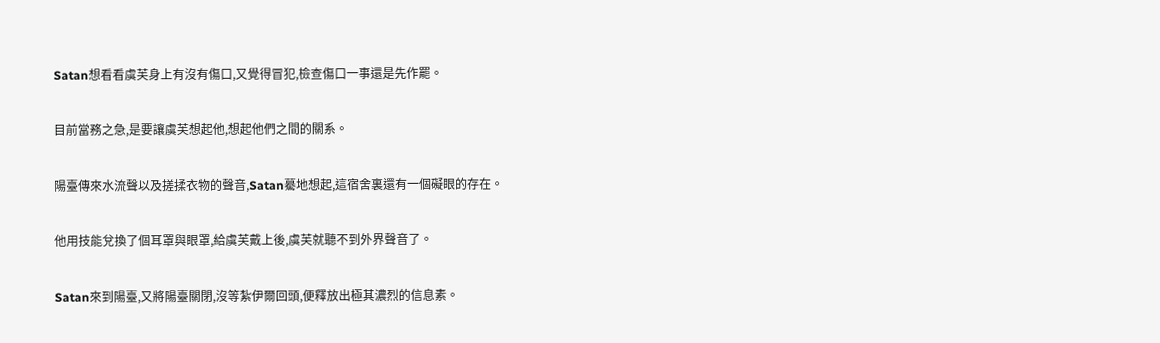Satan想看看虞芙身上有沒有傷口,又覺得冒犯,檢查傷口一事還是先作罷。

目前當務之急,是要讓虞芙想起他,想起他們之間的關系。

陽臺傳來水流聲以及搓揉衣物的聲音,Satan驀地想起,這宿舍裏還有一個礙眼的存在。

他用技能兌換了個耳罩與眼罩,給虞芙戴上後,虞芙就聽不到外界聲音了。

Satan來到陽臺,又將陽臺關閉,沒等紮伊爾回頭,便釋放出極其濃烈的信息素。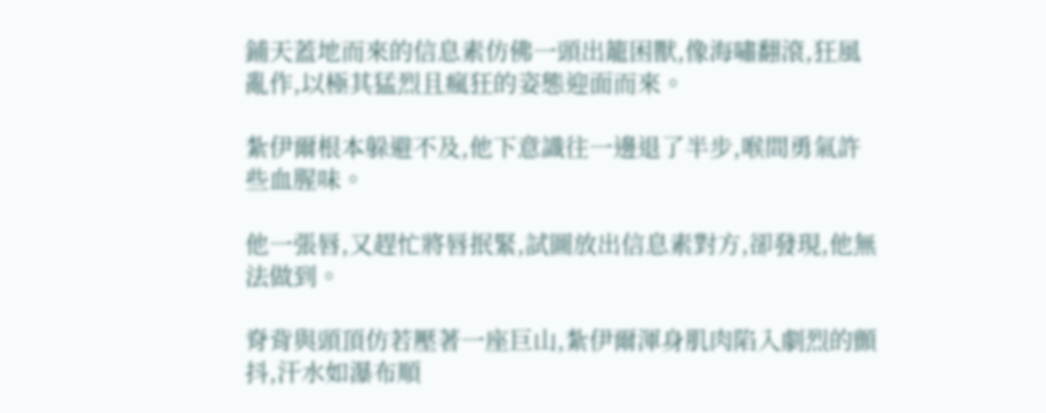鋪天蓋地而來的信息素仿佛一頭出籠困獸,像海嘯翻滾,狂風亂作,以極其猛烈且瘋狂的姿態迎面而來。

紮伊爾根本躲避不及,他下意識往一邊退了半步,喉間勇氣許些血腥味。

他一張唇,又趕忙將唇抿緊,試圖放出信息素對方,卻發現,他無法做到。

脊背與頭頂仿若壓著一座巨山,紮伊爾渾身肌肉陷入劇烈的顫抖,汗水如瀑布順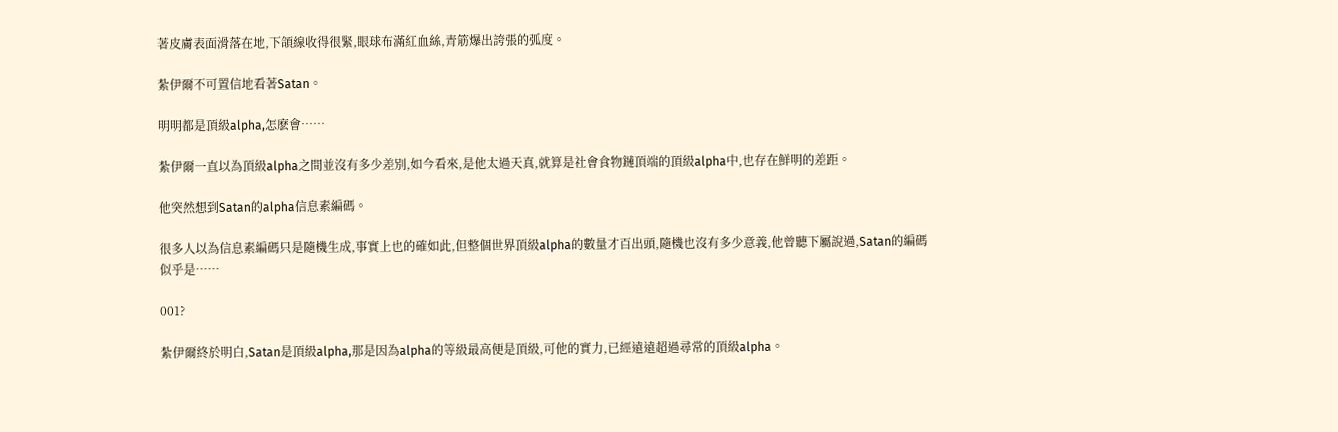著皮膚表面滑落在地,下頜線收得很緊,眼球布滿紅血絲,青筋爆出誇張的弧度。

紮伊爾不可置信地看著Satan。

明明都是頂級alpha,怎麽會……

紮伊爾一直以為頂級alpha之間並沒有多少差別,如今看來,是他太過天真,就算是社會食物鏈頂端的頂級alpha中,也存在鮮明的差距。

他突然想到Satan的alpha信息素編碼。

很多人以為信息素編碼只是隨機生成,事實上也的確如此,但整個世界頂級alpha的數量才百出頭,隨機也沒有多少意義,他曾聽下屬說過,Satan的編碼似乎是……

001?

紮伊爾終於明白,Satan是頂級alpha,那是因為alpha的等級最高便是頂級,可他的實力,已經遠遠超過尋常的頂級alpha。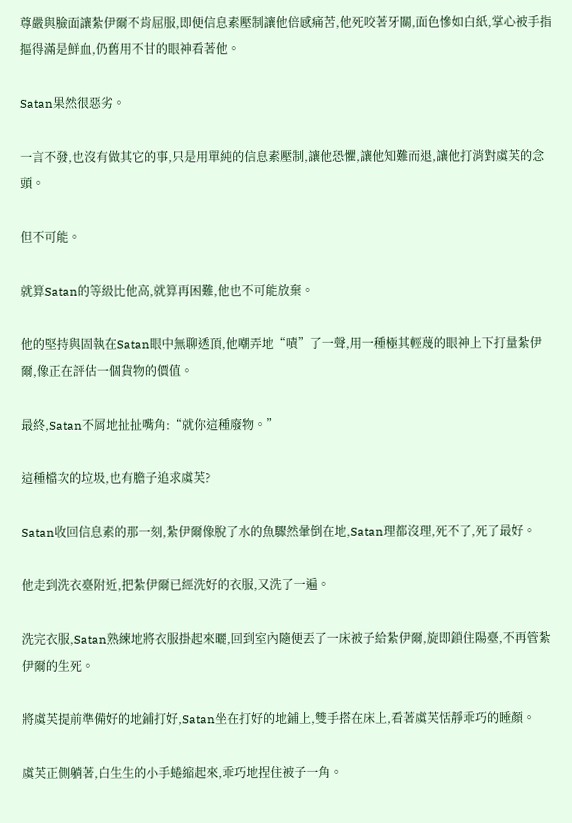尊嚴與臉面讓紮伊爾不肯屈服,即便信息素壓制讓他倍感痛苦,他死咬著牙關,面色慘如白紙,掌心被手指摳得滿是鮮血,仍舊用不甘的眼神看著他。

Satan果然很惡劣。

一言不發,也沒有做其它的事,只是用單純的信息素壓制,讓他恐懼,讓他知難而退,讓他打消對虞芙的念頭。

但不可能。

就算Satan的等級比他高,就算再困難,他也不可能放棄。

他的堅持與固執在Satan眼中無聊透頂,他嘲弄地“嘖”了一聲,用一種極其輕蔑的眼神上下打量紮伊爾,像正在評估一個貨物的價值。

最終,Satan不屑地扯扯嘴角:“就你這種廢物。”

這種檔次的垃圾,也有膽子追求虞芙?

Satan收回信息素的那一刻,紮伊爾像脫了水的魚驟然暈倒在地,Satan理都沒理,死不了,死了最好。

他走到洗衣臺附近,把紮伊爾已經洗好的衣服,又洗了一遍。

洗完衣服,Satan熟練地將衣服掛起來曬,回到室內隨便丟了一床被子給紮伊爾,旋即鎖住陽臺,不再管紮伊爾的生死。

將虞芙提前準備好的地鋪打好,Satan坐在打好的地鋪上,雙手搭在床上,看著虞芙恬靜乖巧的睡顏。

虞芙正側躺著,白生生的小手蜷縮起來,乖巧地捏住被子一角。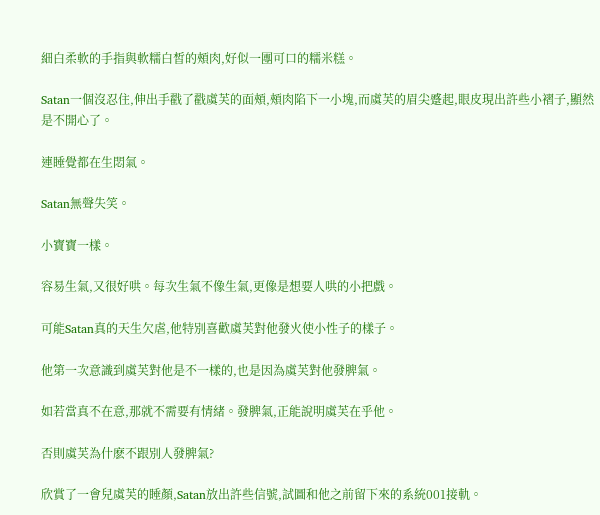細白柔軟的手指與軟糯白皙的頰肉,好似一團可口的糯米糕。

Satan一個沒忍住,伸出手戳了戳虞芙的面頰,頰肉陷下一小塊,而虞芙的眉尖蹙起,眼皮現出許些小褶子,顯然是不開心了。

連睡覺都在生悶氣。

Satan無聲失笑。

小寶寶一樣。

容易生氣,又很好哄。每次生氣不像生氣,更像是想要人哄的小把戲。

可能Satan真的天生欠虐,他特別喜歡虞芙對他發火使小性子的樣子。

他第一次意識到虞芙對他是不一樣的,也是因為虞芙對他發脾氣。

如若當真不在意,那就不需要有情緒。發脾氣,正能說明虞芙在乎他。

否則虞芙為什麽不跟別人發脾氣?

欣賞了一會兒虞芙的睡顏,Satan放出許些信號,試圖和他之前留下來的系統001接軌。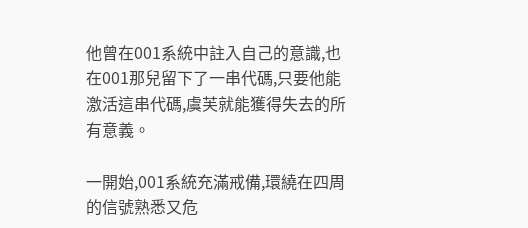他曾在001系統中註入自己的意識,也在001那兒留下了一串代碼,只要他能激活這串代碼,虞芙就能獲得失去的所有意義。

一開始,001系統充滿戒備,環繞在四周的信號熟悉又危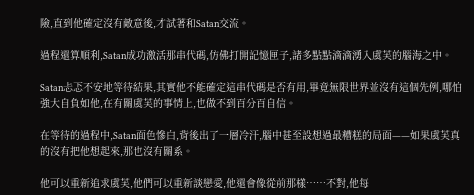險,直到他確定沒有敵意後,才試著和Satan交流。

過程還算順利,Satan成功激活那串代碼,仿佛打開記憶匣子,諸多點點滴滴湧入虞芙的腦海之中。

Satan忐忑不安地等待結果,其實他不能確定這串代碼是否有用,畢竟無限世界並沒有這個先例,哪怕強大自負如他,在有關虞芙的事情上,也做不到百分百自信。

在等待的過程中,Satan面色慘白,背後出了一層冷汗,腦中甚至設想過最糟糕的局面——如果虞芙真的沒有把他想起來,那也沒有關系。

他可以重新追求虞芙,他們可以重新談戀愛,他還會像從前那樣……不對,他每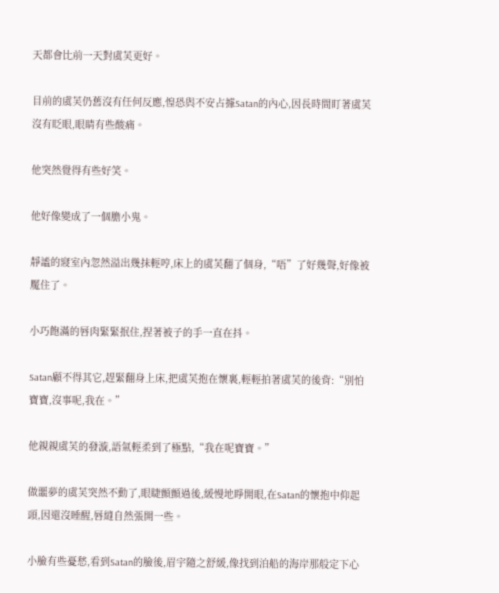天都會比前一天對虞芙更好。

目前的虞芙仍舊沒有任何反應,惶恐與不安占據Satan的內心,因長時間盯著虞芙沒有眨眼,眼睛有些酸痛。

他突然覺得有些好笑。

他好像變成了一個膽小鬼。

靜謐的寢室內忽然溢出幾抹輕哼,床上的虞芙翻了個身,“唔”了好幾聲,好像被魘住了。

小巧飽滿的唇肉緊緊抿住,捏著被子的手一直在抖。

Satan顧不得其它,趕緊翻身上床,把虞芙抱在懷裏,輕輕拍著虞芙的後背:“別怕寶寶,沒事呢,我在。”

他親親虞芙的發漩,語氣輕柔到了極點,“我在呢寶寶。”

做噩夢的虞芙突然不動了,眼睫顫顫過後,緩慢地睜開眼,在Satan的懷抱中仰起頭,因還沒睡醒,唇縫自然張開一些。

小臉有些憂愁,看到Satan的臉後,眉宇隨之舒緩,像找到泊船的海岸那般定下心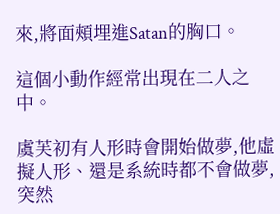來,將面頰埋進Satan的胸口。

這個小動作經常出現在二人之中。

虞芙初有人形時會開始做夢,他虛擬人形、還是系統時都不會做夢,突然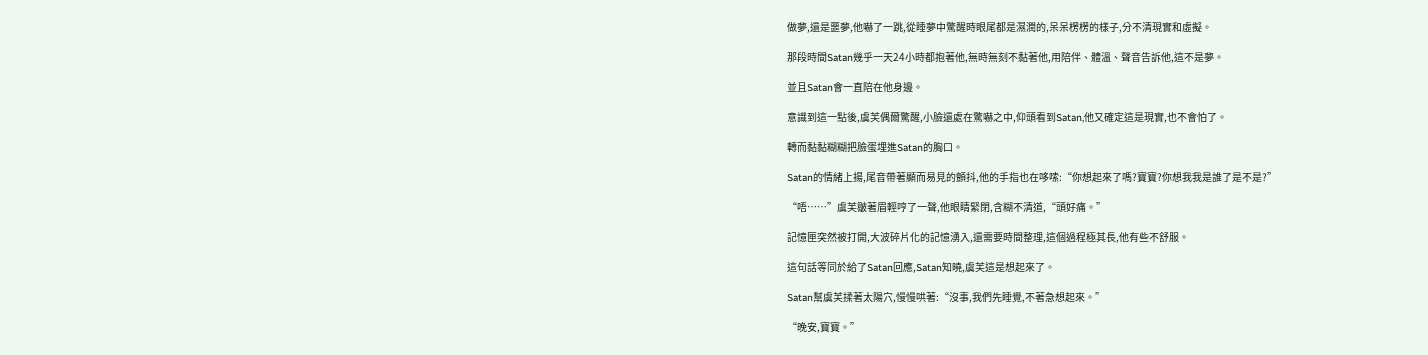做夢,還是噩夢,他嚇了一跳,從睡夢中驚醒時眼尾都是濕潤的,呆呆楞楞的樣子,分不清現實和虛擬。

那段時間Satan幾乎一天24小時都抱著他,無時無刻不黏著他,用陪伴、體溫、聲音告訴他,這不是夢。

並且Satan會一直陪在他身邊。

意識到這一點後,虞芙偶爾驚醒,小臉還處在驚嚇之中,仰頭看到Satan,他又確定這是現實,也不會怕了。

轉而黏黏糊糊把臉蛋埋進Satan的胸口。

Satan的情緒上揚,尾音帶著顯而易見的顫抖,他的手指也在哆嗦:“你想起來了嗎?寶寶?你想我我是誰了是不是?”

“唔……”虞芙皺著眉輕哼了一聲,他眼睛緊閉,含糊不清道,“頭好痛。”

記憶匣突然被打開,大波碎片化的記憶湧入,還需要時間整理,這個過程極其長,他有些不舒服。

這句話等同於給了Satan回應,Satan知曉,虞芙這是想起來了。

Satan幫虞芙揉著太陽穴,慢慢哄著:“沒事,我們先睡覺,不著急想起來。”

“晚安,寶寶。”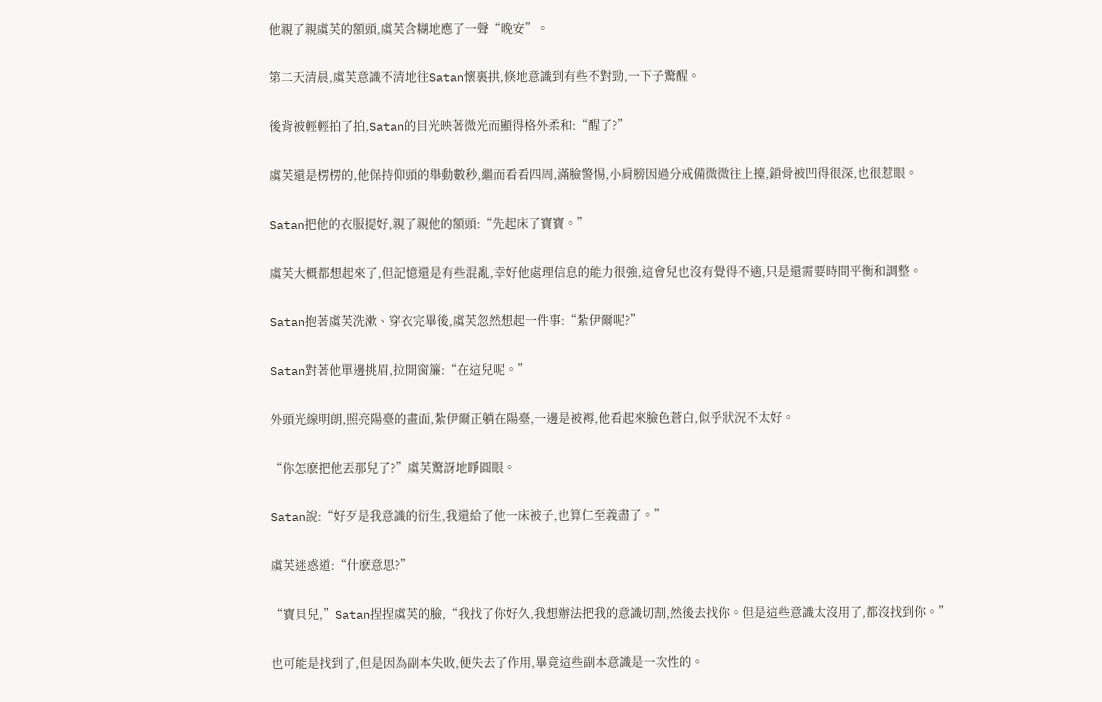他親了親虞芙的額頭,虞芙含糊地應了一聲“晚安”。

第二天清晨,虞芙意識不清地往Satan懷裏拱,倏地意識到有些不對勁,一下子驚醒。

後背被輕輕拍了拍,Satan的目光映著微光而顯得格外柔和:“醒了?”

虞芙還是楞楞的,他保持仰頭的舉動數秒,繼而看看四周,滿臉警惕,小肩膀因過分戒備微微往上擡,鎖骨被凹得很深,也很惹眼。

Satan把他的衣服提好,親了親他的額頭:“先起床了寶寶。”

虞芙大概都想起來了,但記憶還是有些混亂,幸好他處理信息的能力很強,這會兒也沒有覺得不適,只是還需要時間平衡和調整。

Satan抱著虞芙洗漱、穿衣完畢後,虞芙忽然想起一件事:“紮伊爾呢?”

Satan對著他單邊挑眉,拉開窗簾:“在這兒呢。”

外頭光線明朗,照亮陽臺的畫面,紮伊爾正躺在陽臺,一邊是被褥,他看起來臉色蒼白,似乎狀況不太好。

“你怎麽把他丟那兒了?”虞芙驚訝地睜圓眼。

Satan說:“好歹是我意識的衍生,我還給了他一床被子,也算仁至義盡了。”

虞芙迷惑道:“什麽意思?”

“寶貝兒,”Satan捏捏虞芙的臉,“我找了你好久,我想辦法把我的意識切割,然後去找你。但是這些意識太沒用了,都沒找到你。”

也可能是找到了,但是因為副本失敗,便失去了作用,畢竟這些副本意識是一次性的。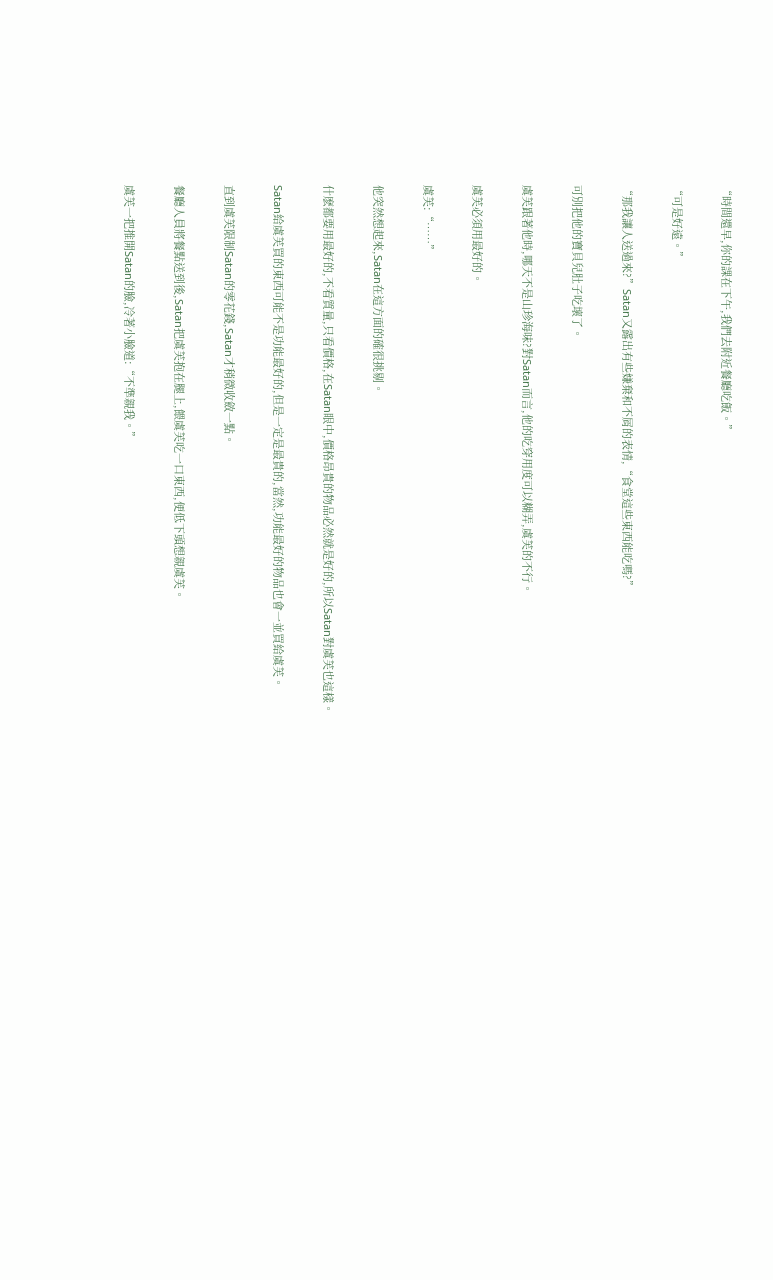“時間還早,你的課在下午,我們去附近餐廳吃飯。”

“可是好遠。”

“那我讓人送過來?”Satan又露出有些嫌棄和不屑的表情,“食堂這些東西能吃嗎?”

可別把他的寶貝兒肚子吃壞了。

虞芙跟著他時,哪天不是山珍海味?對Satan而言,他的吃穿用度可以糊弄,虞芙的不行。

虞芙必須用最好的。

虞芙:“……”

他突然想起來,Satan在這方面的確很挑剔。

什麽都要用最好的,不看質量,只看價格,在Satan眼中,價格昂貴的物品必然就是好的,所以Satan對虞芙也這樣。

Satan給虞芙買的東西可能不是功能最好的,但是一定是最貴的,當然,功能最好的物品也會一並買給虞芙。

直到虞芙限制Satan的零花錢,Satan才稍微收斂一點。

餐廳人員將餐點送到後,Satan把虞芙抱在腿上,餵虞芙吃一口東西,便低下頭想親虞芙。

虞芙一把推開Satan的臉,冷著小臉道:“不準親我。”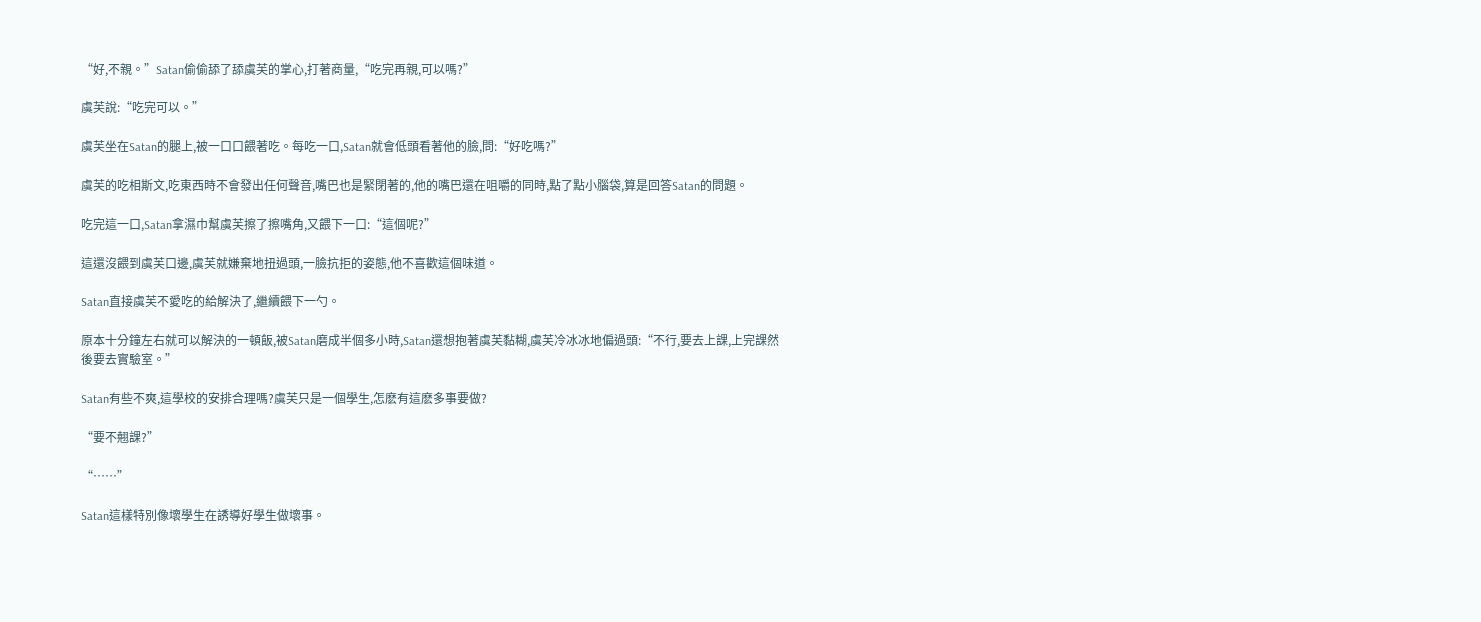“好,不親。”Satan偷偷舔了舔虞芙的掌心,打著商量,“吃完再親,可以嗎?”

虞芙說:“吃完可以。”

虞芙坐在Satan的腿上,被一口口餵著吃。每吃一口,Satan就會低頭看著他的臉,問:“好吃嗎?”

虞芙的吃相斯文,吃東西時不會發出任何聲音,嘴巴也是緊閉著的,他的嘴巴還在咀嚼的同時,點了點小腦袋,算是回答Satan的問題。

吃完這一口,Satan拿濕巾幫虞芙擦了擦嘴角,又餵下一口:“這個呢?”

這還沒餵到虞芙口邊,虞芙就嫌棄地扭過頭,一臉抗拒的姿態,他不喜歡這個味道。

Satan直接虞芙不愛吃的給解決了,繼續餵下一勺。

原本十分鐘左右就可以解決的一頓飯,被Satan磨成半個多小時,Satan還想抱著虞芙黏糊,虞芙冷冰冰地偏過頭:“不行,要去上課,上完課然後要去實驗室。”

Satan有些不爽,這學校的安排合理嗎?虞芙只是一個學生,怎麽有這麽多事要做?

“要不翹課?”

“……”

Satan這樣特別像壞學生在誘導好學生做壞事。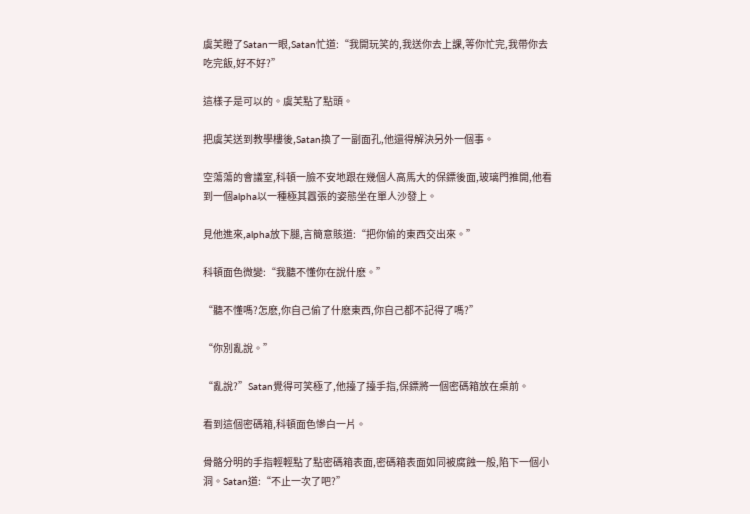虞芙瞪了Satan一眼,Satan忙道:“我開玩笑的,我送你去上課,等你忙完,我帶你去吃完飯,好不好?”

這樣子是可以的。虞芙點了點頭。

把虞芙送到教學樓後,Satan換了一副面孔,他還得解決另外一個事。

空蕩蕩的會議室,科頓一臉不安地跟在幾個人高馬大的保鏢後面,玻璃門推開,他看到一個alpha以一種極其囂張的姿態坐在單人沙發上。

見他進來,alpha放下腿,言簡意賅道:“把你偷的東西交出來。”

科頓面色微變:“我聽不懂你在說什麽。”

“聽不懂嗎?怎麽,你自己偷了什麽東西,你自己都不記得了嗎?”

“你別亂說。”

“亂說?”Satan覺得可笑極了,他擡了擡手指,保鏢將一個密碼箱放在桌前。

看到這個密碼箱,科頓面色慘白一片。

骨骼分明的手指輕輕點了點密碼箱表面,密碼箱表面如同被腐蝕一般,陷下一個小洞。Satan道:“不止一次了吧?”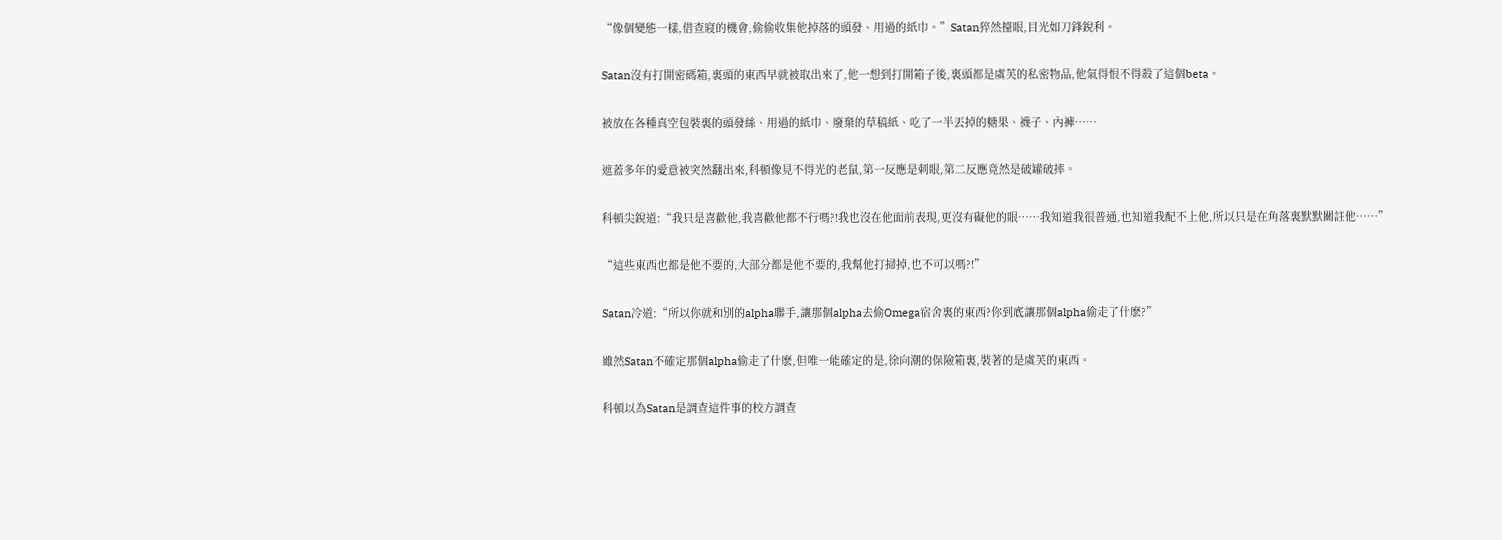“像個變態一樣,借查寢的機會,偷偷收集他掉落的頭發、用過的紙巾。”Satan猝然擡眼,目光如刀鋒銳利。

Satan沒有打開密碼箱,裏頭的東西早就被取出來了,他一想到打開箱子後,裏頭都是虞芙的私密物品,他氣得恨不得殺了這個beta。

被放在各種真空包裝裏的頭發絲、用過的紙巾、廢棄的草稿紙、吃了一半丟掉的糖果、襪子、內褲……

遮蓋多年的愛意被突然翻出來,科頓像見不得光的老鼠,第一反應是刺眼,第二反應竟然是破罐破摔。

科頓尖銳道:“我只是喜歡他,我喜歡他都不行嗎?!我也沒在他面前表現,更沒有礙他的眼……我知道我很普通,也知道我配不上他,所以只是在角落裏默默關註他……”

“這些東西也都是他不要的,大部分都是他不要的,我幫他打掃掉,也不可以嗎?!”

Satan冷道:“所以你就和別的alpha聯手,讓那個alpha去偷Omega宿舍裏的東西?你到底讓那個alpha偷走了什麽?”

雖然Satan不確定那個alpha偷走了什麽,但唯一能確定的是,徐向潮的保險箱裏,裝著的是虞芙的東西。

科頓以為Satan是調查這件事的校方調查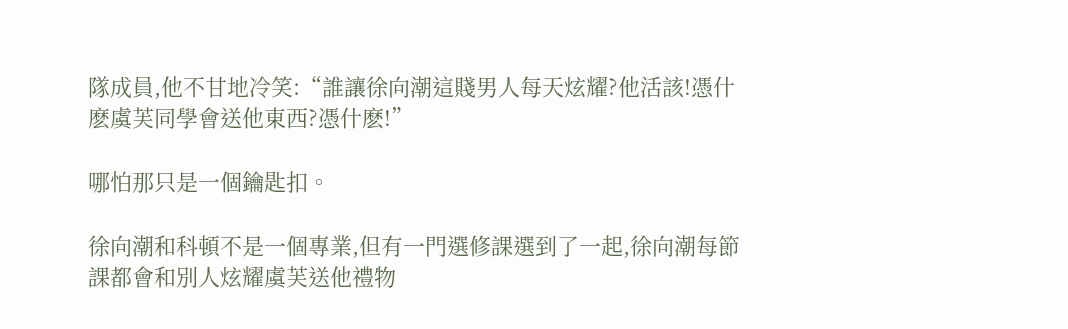隊成員,他不甘地冷笑:“誰讓徐向潮這賤男人每天炫耀?他活該!憑什麽虞芙同學會送他東西?憑什麽!”

哪怕那只是一個鑰匙扣。

徐向潮和科頓不是一個專業,但有一門選修課選到了一起,徐向潮每節課都會和別人炫耀虞芙送他禮物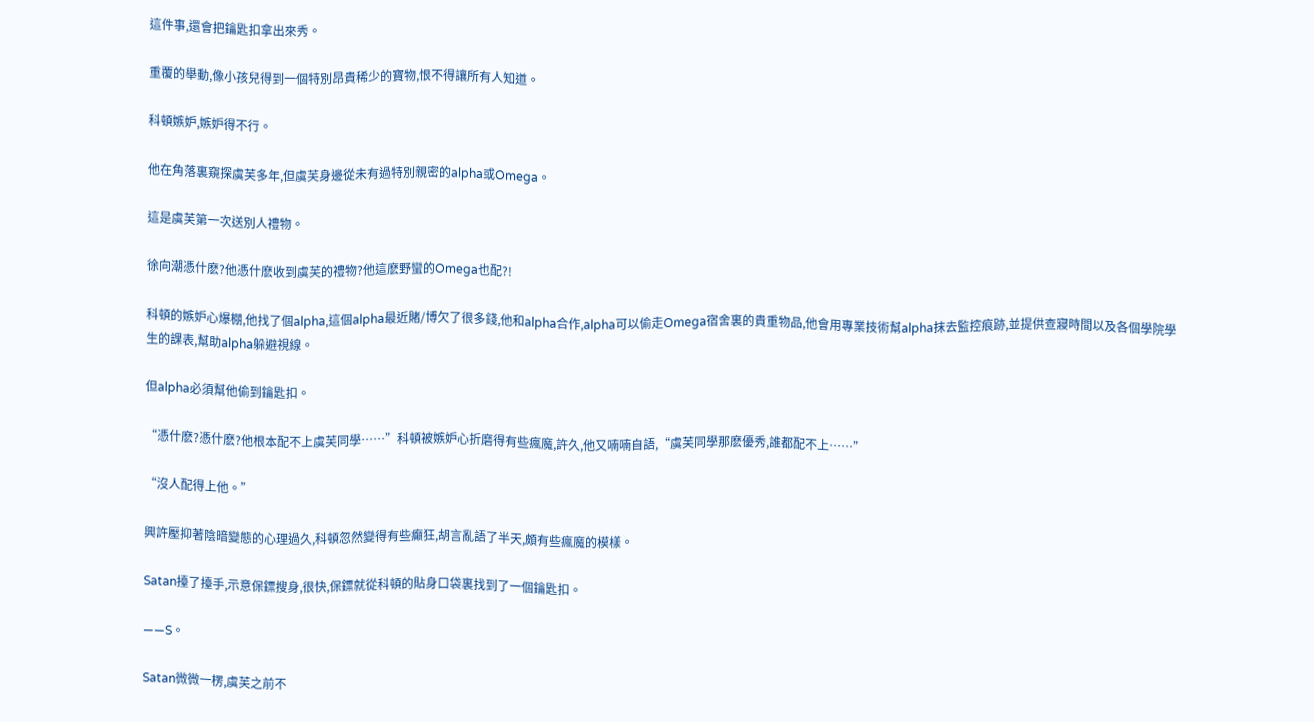這件事,還會把鑰匙扣拿出來秀。

重覆的舉動,像小孩兒得到一個特別昂貴稀少的寶物,恨不得讓所有人知道。

科頓嫉妒,嫉妒得不行。

他在角落裏窺探虞芙多年,但虞芙身邊從未有過特別親密的alpha或Omega。

這是虞芙第一次送別人禮物。

徐向潮憑什麽?他憑什麽收到虞芙的禮物?他這麽野蠻的Omega也配?!

科頓的嫉妒心爆棚,他找了個alpha,這個alpha最近賭/博欠了很多錢,他和alpha合作,alpha可以偷走Omega宿舍裏的貴重物品,他會用專業技術幫alpha抹去監控痕跡,並提供查寢時間以及各個學院學生的課表,幫助alpha躲避視線。

但alpha必須幫他偷到鑰匙扣。

“憑什麽?憑什麽?他根本配不上虞芙同學……”科頓被嫉妒心折磨得有些瘋魔,許久,他又喃喃自語,“虞芙同學那麽優秀,誰都配不上……”

“沒人配得上他。”

興許壓抑著陰暗變態的心理過久,科頓忽然變得有些癲狂,胡言亂語了半天,頗有些瘋魔的模樣。

Satan擡了擡手,示意保鏢搜身,很快,保鏢就從科頓的貼身口袋裏找到了一個鑰匙扣。

——S。

Satan微微一楞,虞芙之前不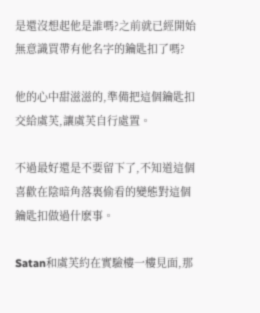是還沒想起他是誰嗎?之前就已經開始無意識買帶有他名字的鑰匙扣了嗎?

他的心中甜滋滋的,準備把這個鑰匙扣交給虞芙,讓虞芙自行處置。

不過最好還是不要留下了,不知道這個喜歡在陰暗角落裏偷看的變態對這個鑰匙扣做過什麽事。

Satan和虞芙約在實驗樓一樓見面,那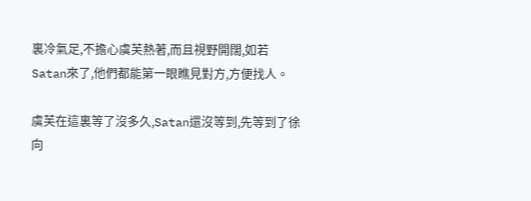裏冷氣足,不擔心虞芙熱著,而且視野開闊,如若Satan來了,他們都能第一眼瞧見對方,方便找人。

虞芙在這裏等了沒多久,Satan還沒等到,先等到了徐向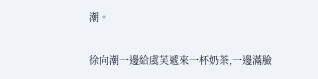潮。

徐向潮一邊給虞芙遞來一杯奶茶,一邊滿臉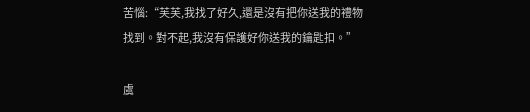苦惱:“芙芙,我找了好久,還是沒有把你送我的禮物找到。對不起,我沒有保護好你送我的鑰匙扣。”

虞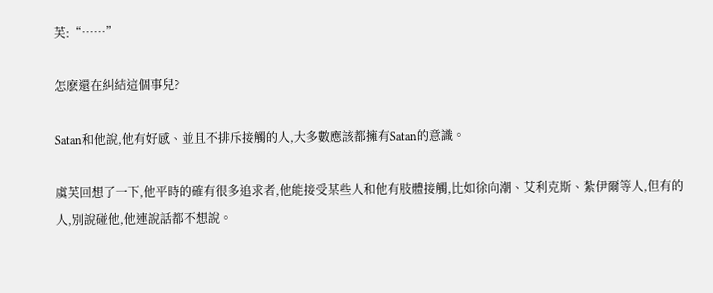芙:“……”

怎麽還在糾結這個事兒?

Satan和他說,他有好感、並且不排斥接觸的人,大多數應該都擁有Satan的意識。

虞芙回想了一下,他平時的確有很多追求者,他能接受某些人和他有肢體接觸,比如徐向潮、艾利克斯、紮伊爾等人,但有的人,別說碰他,他連說話都不想說。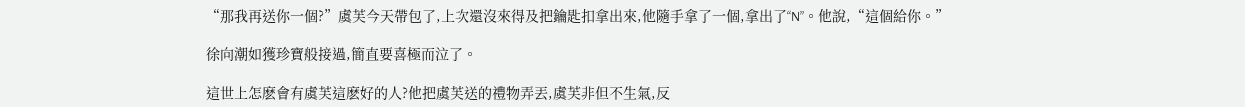“那我再送你一個?”虞芙今天帶包了,上次還沒來得及把鑰匙扣拿出來,他隨手拿了一個,拿出了“N”。他說,“這個給你。”

徐向潮如獲珍寶般接過,簡直要喜極而泣了。

這世上怎麽會有虞芙這麽好的人?他把虞芙送的禮物弄丟,虞芙非但不生氣,反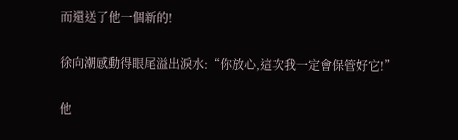而還送了他一個新的!

徐向潮感動得眼尾溢出淚水:“你放心,這次我一定會保管好它!”

他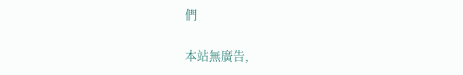們

本站無廣告,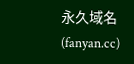永久域名(fanyan.cc)